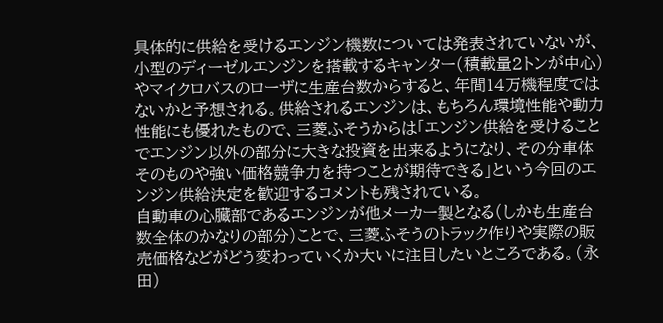具体的に供給を受けるエンジン機数については発表されていないが、小型のディーゼルエンジンを搭載するキャンター(積載量2トンが中心)やマイクロバスのローザに生産台数からすると、年間14万機程度ではないかと予想される。供給されるエンジンは、もちろん環境性能や動力性能にも優れたもので、三菱ふそうからは「エンジン供給を受けることでエンジン以外の部分に大きな投資を出来るようになり、その分車体そのものや強い価格競争力を持つことが期待できる」という今回のエンジン供給決定を歓迎するコメントも残されている。
自動車の心臓部であるエンジンが他メーカー製となる(しかも生産台数全体のかなりの部分)ことで、三菱ふそうのトラック作りや実際の販売価格などがどう変わっていくか大いに注目したいところである。(永田)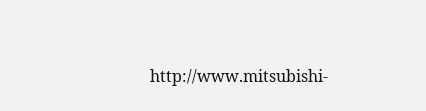http://www.mitsubishi-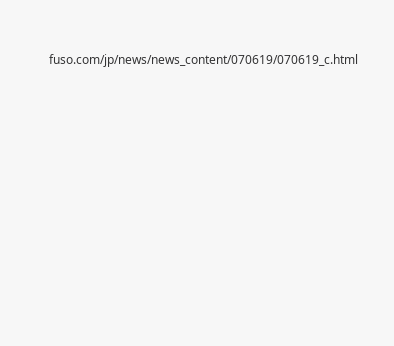fuso.com/jp/news/news_content/070619/070619_c.html